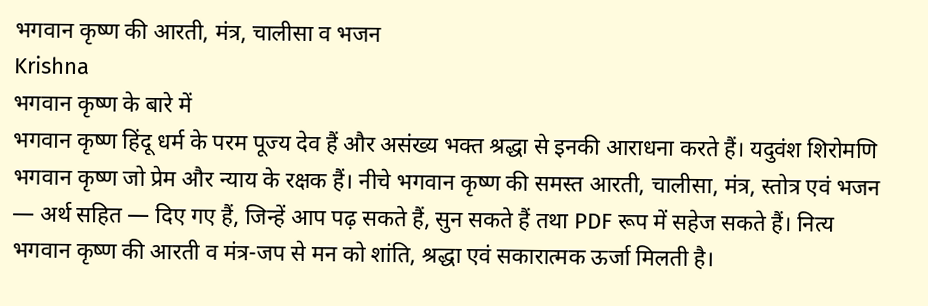भगवान कृष्ण की आरती, मंत्र, चालीसा व भजन
Krishna
भगवान कृष्ण के बारे में
भगवान कृष्ण हिंदू धर्म के परम पूज्य देव हैं और असंख्य भक्त श्रद्धा से इनकी आराधना करते हैं। यदुवंश शिरोमणि भगवान कृष्ण जो प्रेम और न्याय के रक्षक हैं। नीचे भगवान कृष्ण की समस्त आरती, चालीसा, मंत्र, स्तोत्र एवं भजन — अर्थ सहित — दिए गए हैं, जिन्हें आप पढ़ सकते हैं, सुन सकते हैं तथा PDF रूप में सहेज सकते हैं। नित्य भगवान कृष्ण की आरती व मंत्र-जप से मन को शांति, श्रद्धा एवं सकारात्मक ऊर्जा मिलती है।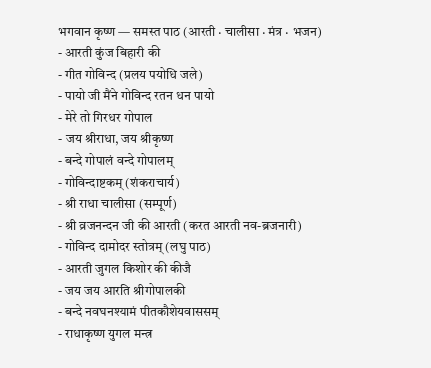भगवान कृष्ण — समस्त पाठ (आरती · चालीसा · मंत्र · भजन)
- आरती कुंज बिहारी की
- गीत गोविन्द (प्रलय पयोधि जले)
- पायो जी मैंने गोविन्द रतन धन पायो
- मेरे तो गिरधर गोपाल
- जय श्रीराधा, जय श्रीकृष्ण
- बन्दे गोपालं वन्दे गोपालम्
- गोविन्दाष्टकम् (शंकराचार्य)
- श्री राधा चालीसा (सम्पूर्ण)
- श्री व्रजनन्दन जी की आरती (करत आरती नव-ब्रजनारी)
- गोविन्द दामोदर स्तोत्रम् (लघु पाठ)
- आरती जुगल किशोर की कीजै
- जय जय आरति श्रीगोपालकी
- बन्दे नवघनश्यामं पीतकौशेयवाससम्
- राधाकृष्ण युगल मन्त्र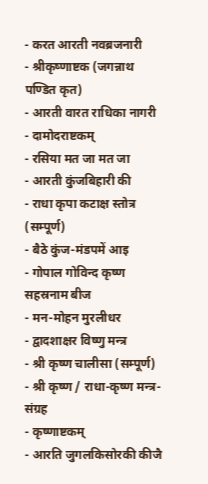- करत आरती नवब्रजनारी
- श्रीकृष्णाष्टक (जगन्नाथ पण्डित कृत)
- आरती वारत राधिका नागरी
- दामोदराष्टकम्
- रसिया मत जा मत जा
- आरती कुंजबिहारी की
- राधा कृपा कटाक्ष स्तोत्र (सम्पूर्ण)
- बैठे कुंज-मंडपमें आइ
- गोपाल गोविन्द कृष्ण सहस्रनाम बीज
- मन-मोहन मुरलीधर
- द्वादशाक्षर विष्णु मन्त्र
- श्री कृष्ण चालीसा (सम्पूर्ण)
- श्री कृष्ण / राधा-कृष्ण मन्त्र-संग्रह
- कृष्णाष्टकम्
- आरति जुगलकिसोरकी कीजै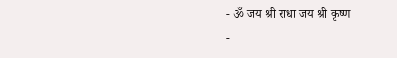- ॐ जय श्री राधा जय श्री कृष्ण
-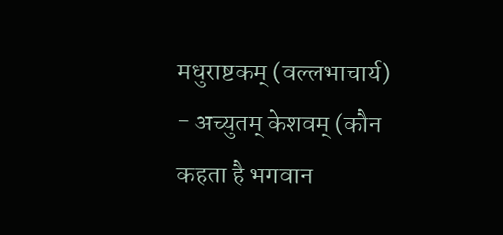मधुराष्टकम् (वल्लभाचार्य)
- अच्युतम् केशवम् (कौन कहता है भगवान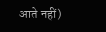आते नहीं)